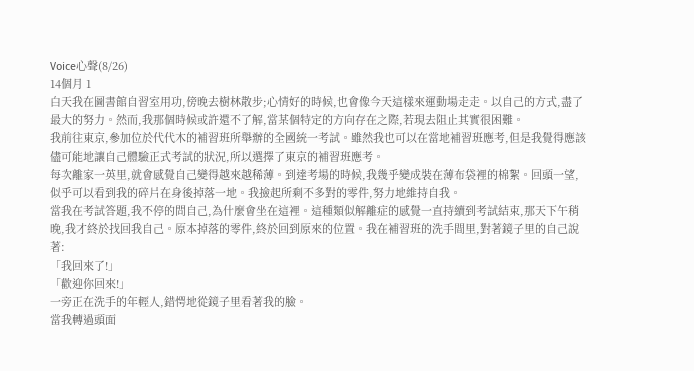Voice心聲(8/26)
14個月 1
白天我在圖書館自習室用功,傍晚去樹林散步;心情好的時候,也會像今天這樣來運動場走走。以自己的方式,盡了最大的努力。然而,我那個時候或許還不了解,當某個特定的方向存在之際,若現去阻止其實很困難。
我前往東京,參加位於代代木的補習班所舉辦的全國統一考試。雖然我也可以在當地補習班應考,但是我覺得應該儘可能地讓自己體驗正式考試的狀況,所以選擇了東京的補習班應考。
每次離家一英里,就會感覺自己變得越來越稀薄。到達考場的時候,我幾乎變成裝在薄布袋裡的棉絮。回頭一望,似乎可以看到我的碎片在身後掉落一地。我撿起所剩不多對的零件,努力地維持自我。
當我在考試答題,我不停的問自己,為什麼會坐在這裡。這種類似解離症的感覺一直持續到考試結束,那天下午稍晚,我才終於找回我自己。原本掉落的零件,終於回到原來的位置。我在補習班的洗手間里,對著鏡子里的自己說著:
「我回來了!」
「歡迎你回來!」
一旁正在洗手的年輕人,錯愕地從鏡子里看著我的臉。
當我轉過頭面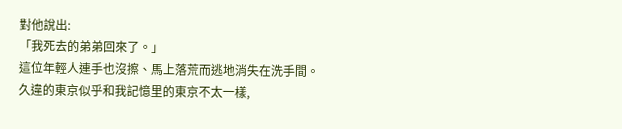對他說出:
「我死去的弟弟回來了。」
這位年輕人連手也沒擦、馬上落荒而逃地消失在洗手間。
久違的東京似乎和我記憶里的東京不太一樣,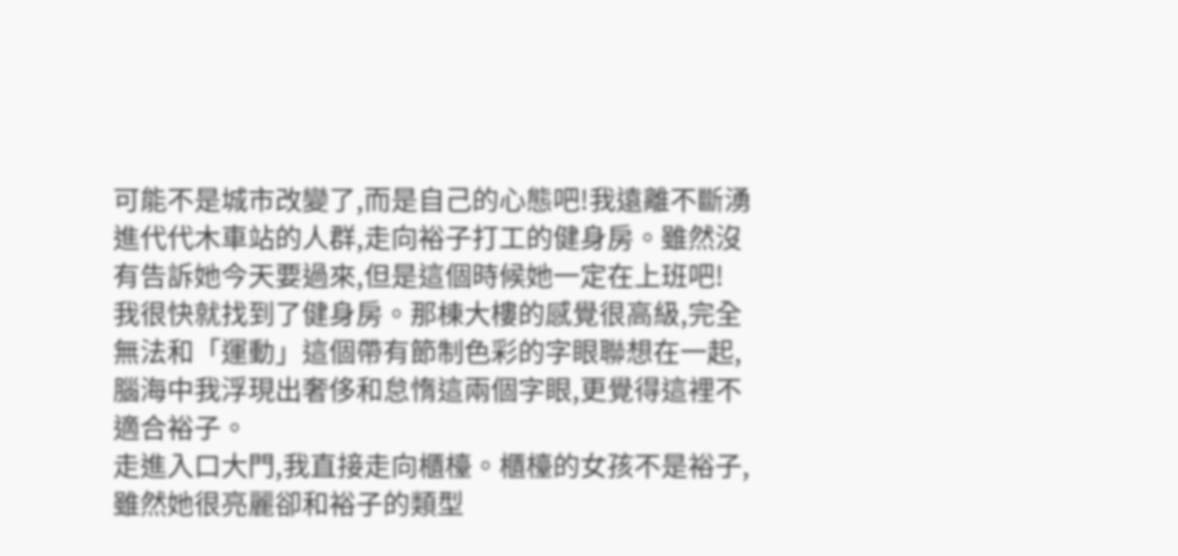可能不是城市改變了,而是自己的心態吧!我遠離不斷湧進代代木車站的人群,走向裕子打工的健身房。雖然沒有告訴她今天要過來,但是這個時候她一定在上班吧!
我很快就找到了健身房。那棟大樓的感覺很高級,完全無法和「運動」這個帶有節制色彩的字眼聯想在一起,腦海中我浮現出奢侈和怠惰這兩個字眼,更覺得這裡不適合裕子。
走進入口大門,我直接走向櫃檯。櫃檯的女孩不是裕子,雖然她很亮麗卻和裕子的類型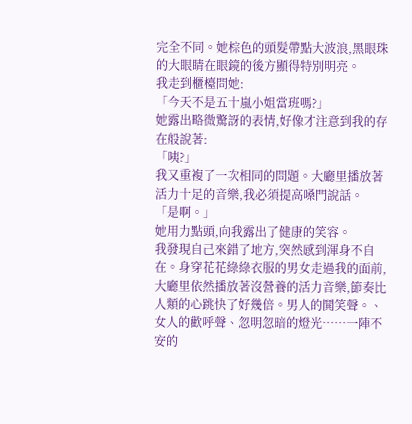完全不同。她棕色的頭髮帶點大波浪,黑眼珠的大眼睛在眼鏡的後方顯得特別明亮。
我走到櫃檯問她:
「今天不是五十嵐小姐當班嗎?」
她露出略微驚訝的表情,好像才注意到我的存在般說著:
「咦?」
我又重複了一次相同的問題。大廳里播放著活力十足的音樂,我必須提高嗓門說話。
「是啊。」
她用力點頭,向我露出了健康的笑容。
我發現自己來錯了地方,突然感到渾身不自在。身穿花花綠綠衣服的男女走過我的面前,大廳里依然播放著沒營養的活力音樂,節奏比人類的心跳快了好幾倍。男人的鬨笑聲。、女人的歡呼聲、忽明忽暗的燈光……一陣不安的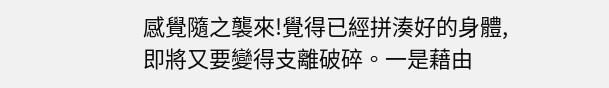感覺隨之襲來!覺得已經拼湊好的身體,即將又要變得支離破碎。一是藉由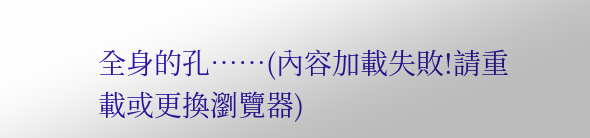全身的孔……(內容加載失敗!請重載或更換瀏覽器)